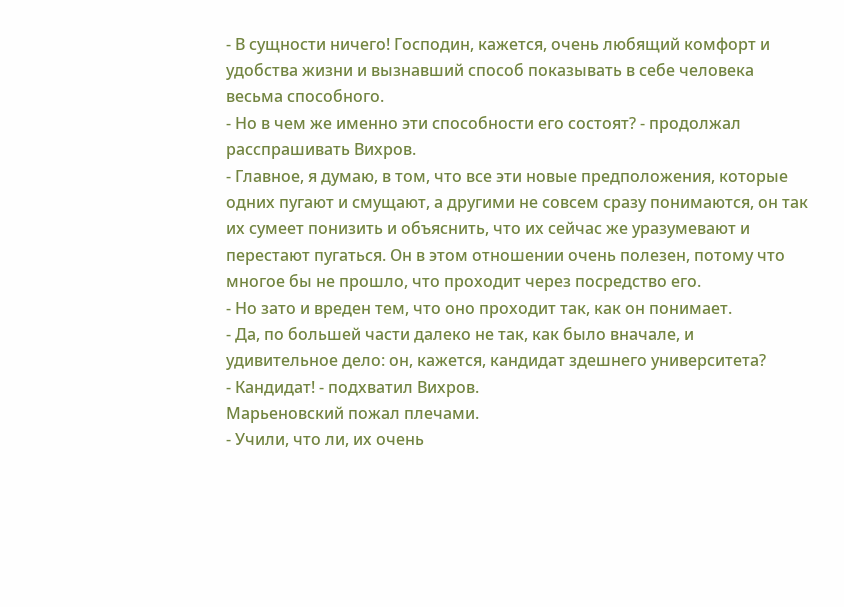- В сущности ничего! Господин, кажется, очень любящий комфорт и удобства жизни и вызнавший способ показывать в себе человека весьма способного.
- Но в чем же именно эти способности его состоят? - продолжал расспрашивать Вихров.
- Главное, я думаю, в том, что все эти новые предположения, которые одних пугают и смущают, а другими не совсем сразу понимаются, он так их сумеет понизить и объяснить, что их сейчас же уразумевают и перестают пугаться. Он в этом отношении очень полезен, потому что многое бы не прошло, что проходит через посредство его.
- Но зато и вреден тем, что оно проходит так, как он понимает.
- Да, по большей части далеко не так, как было вначале, и удивительное дело: он, кажется, кандидат здешнего университета?
- Кандидат! - подхватил Вихров.
Марьеновский пожал плечами.
- Учили, что ли, их очень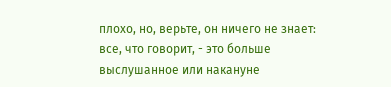плохо, но, верьте, он ничего не знает: все, что говорит, - это больше выслушанное или накануне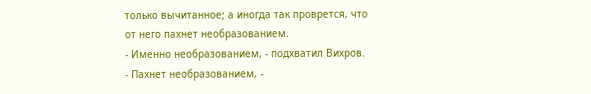только вычитанное; а иногда так проврется, что от него пахнет необразованием.
- Именно необразованием, - подхватил Вихров.
- Пахнет необразованием, -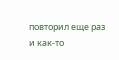повторил еще раз и как-то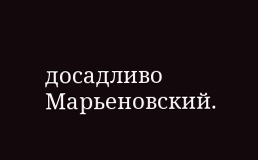досадливо Марьеновский.